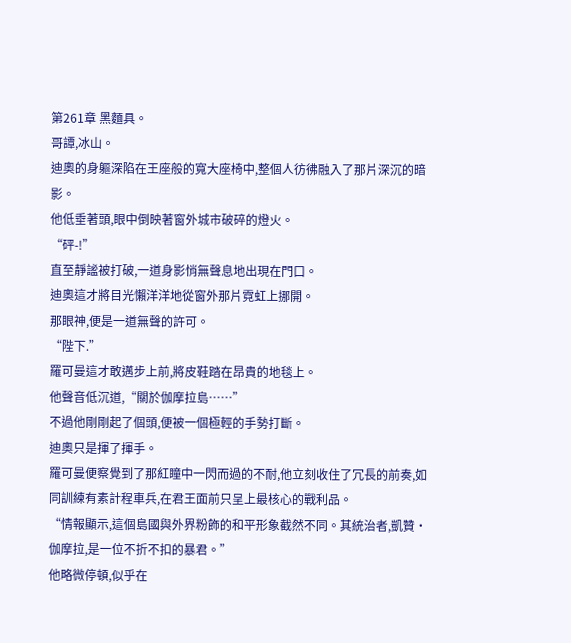第261章 黑麵具。
哥譚,冰山。
迪奧的身軀深陷在王座般的寬大座椅中,整個人彷彿融入了那片深沉的暗影。
他低垂著頭,眼中倒映著窗外城市破碎的燈火。
“砰-!”
直至靜謐被打破,一道身影悄無聲息地出現在門口。
迪奧這才將目光懶洋洋地從窗外那片霓虹上挪開。
那眼神,便是一道無聲的許可。
“陛下.”
羅可曼這才敢邁步上前,將皮鞋踏在昂貴的地毯上。
他聲音低沉道,“關於伽摩拉島……”
不過他剛剛起了個頭,便被一個極輕的手勢打斷。
迪奧只是揮了揮手。
羅可曼便察覺到了那紅瞳中一閃而過的不耐,他立刻收住了冗長的前奏,如同訓練有素計程車兵,在君王面前只呈上最核心的戰利品。
“情報顯示,這個島國與外界粉飾的和平形象截然不同。其統治者,凱贊·伽摩拉,是一位不折不扣的暴君。”
他略微停頓,似乎在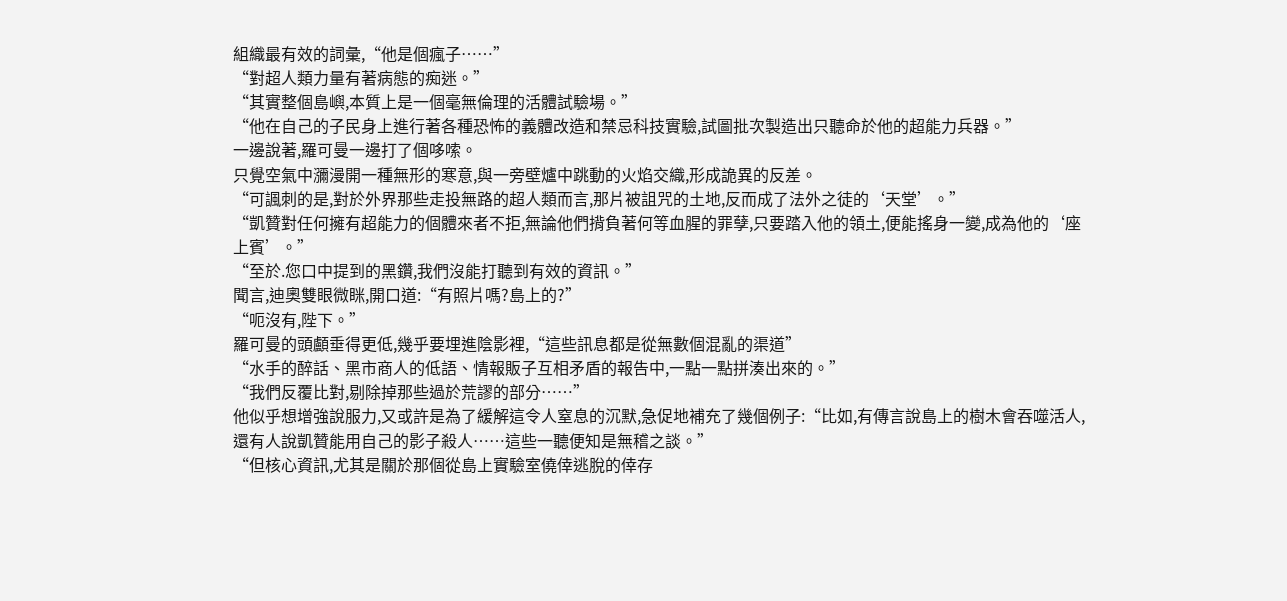組織最有效的詞彙,“他是個瘋子……”
“對超人類力量有著病態的痴迷。”
“其實整個島嶼,本質上是一個毫無倫理的活體試驗場。”
“他在自己的子民身上進行著各種恐怖的義體改造和禁忌科技實驗,試圖批次製造出只聽命於他的超能力兵器。”
一邊說著,羅可曼一邊打了個哆嗦。
只覺空氣中瀰漫開一種無形的寒意,與一旁壁爐中跳動的火焰交織,形成詭異的反差。
“可諷刺的是,對於外界那些走投無路的超人類而言,那片被詛咒的土地,反而成了法外之徒的‘天堂’。”
“凱贊對任何擁有超能力的個體來者不拒,無論他們揹負著何等血腥的罪孽,只要踏入他的領土,便能搖身一變,成為他的‘座上賓’。”
“至於.您口中提到的黑鑽,我們沒能打聽到有效的資訊。”
聞言,迪奧雙眼微眯,開口道:“有照片嗎?島上的?”
“呃沒有,陛下。”
羅可曼的頭顱垂得更低,幾乎要埋進陰影裡,“這些訊息都是從無數個混亂的渠道”
“水手的醉話、黑市商人的低語、情報販子互相矛盾的報告中,一點一點拼湊出來的。”
“我們反覆比對,剔除掉那些過於荒謬的部分……”
他似乎想增強說服力,又或許是為了緩解這令人窒息的沉默,急促地補充了幾個例子:“比如,有傳言說島上的樹木會吞噬活人,還有人說凱贊能用自己的影子殺人……這些一聽便知是無稽之談。”
“但核心資訊,尤其是關於那個從島上實驗室僥倖逃脫的倖存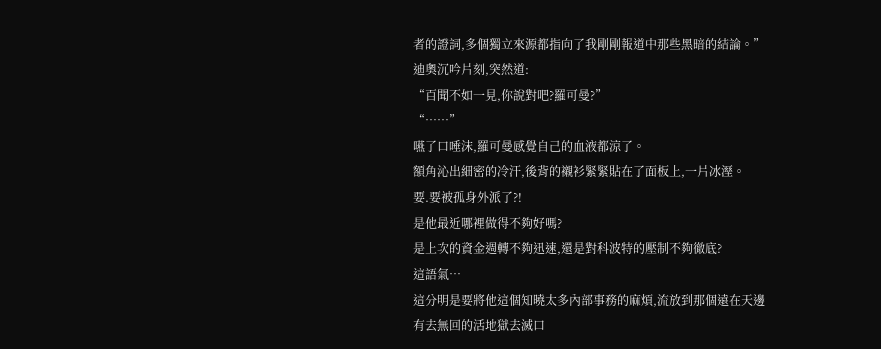者的證詞,多個獨立來源都指向了我剛剛報道中那些黑暗的結論。”
迪奧沉吟片刻,突然道:
“百聞不如一見,你說對吧?羅可曼?”
“……”
嚥了口唾沫,羅可曼感覺自己的血液都涼了。
額角沁出細密的冷汗,後背的襯衫緊緊貼在了面板上,一片冰溼。
要.要被孤身外派了?!
是他最近哪裡做得不夠好嗎?
是上次的資金週轉不夠迅速,還是對科波特的壓制不夠徹底?
這語氣…
這分明是要將他這個知曉太多內部事務的麻煩,流放到那個遠在天邊有去無回的活地獄去滅口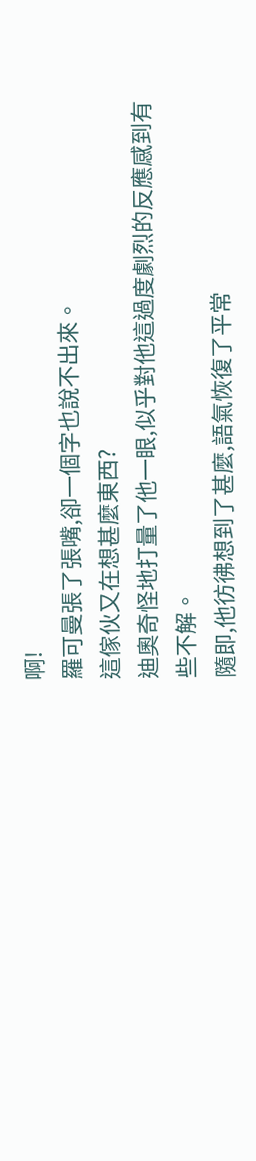啊!
羅可曼張了張嘴,卻一個字也說不出來。
這傢伙又在想甚麼東西?
迪奧奇怪地打量了他一眼,似乎對他這過度劇烈的反應感到有些不解。
隨即,他彷彿想到了甚麼,語氣恢復了平常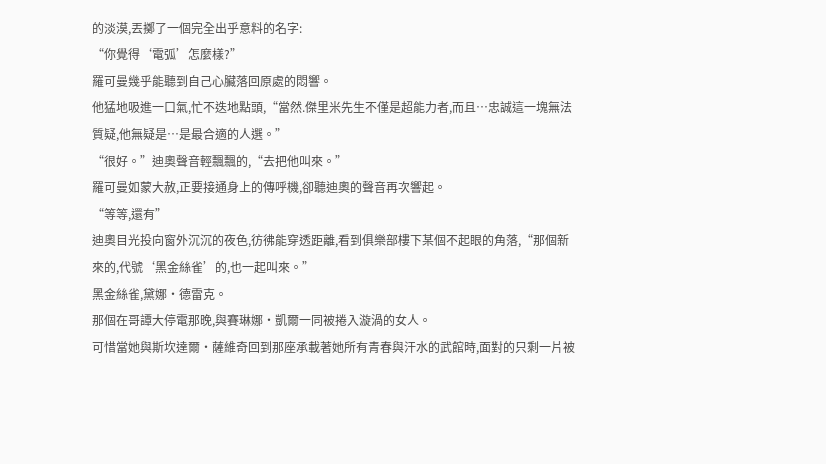的淡漠,丟擲了一個完全出乎意料的名字:
“你覺得‘電弧’怎麼樣?”
羅可曼幾乎能聽到自己心臟落回原處的悶響。
他猛地吸進一口氣,忙不迭地點頭,“當然.傑里米先生不僅是超能力者,而且…忠誠這一塊無法質疑,他無疑是…是最合適的人選。”
“很好。”迪奧聲音輕飄飄的,“去把他叫來。”
羅可曼如蒙大赦,正要接通身上的傳呼機,卻聽迪奧的聲音再次響起。
“等等,還有”
迪奧目光投向窗外沉沉的夜色,彷彿能穿透距離,看到俱樂部樓下某個不起眼的角落,“那個新來的,代號‘黑金絲雀’的,也一起叫來。”
黑金絲雀,黛娜·德雷克。
那個在哥譚大停電那晚,與賽琳娜·凱爾一同被捲入漩渦的女人。
可惜當她與斯坎達爾·薩維奇回到那座承載著她所有青春與汗水的武館時,面對的只剩一片被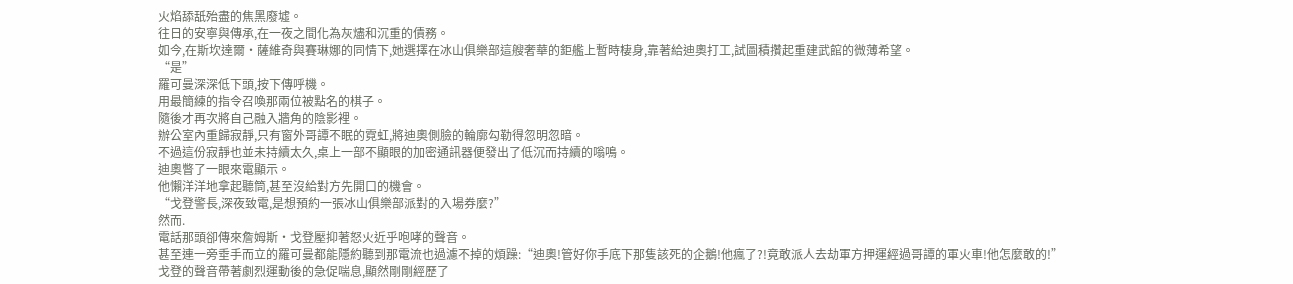火焰舔舐殆盡的焦黑廢墟。
往日的安寧與傳承,在一夜之間化為灰燼和沉重的債務。
如今,在斯坎達爾·薩維奇與賽琳娜的同情下,她選擇在冰山俱樂部這艘奢華的鉅艦上暫時棲身,靠著給迪奧打工,試圖積攢起重建武館的微薄希望。
“是”
羅可曼深深低下頭,按下傳呼機。
用最簡練的指令召喚那兩位被點名的棋子。
隨後才再次將自己融入牆角的陰影裡。
辦公室內重歸寂靜,只有窗外哥譚不眠的霓虹,將迪奧側臉的輪廓勾勒得忽明忽暗。
不過這份寂靜也並未持續太久,桌上一部不顯眼的加密通訊器便發出了低沉而持續的嗡鳴。
迪奧瞥了一眼來電顯示。
他懶洋洋地拿起聽筒,甚至沒給對方先開口的機會。
“戈登警長,深夜致電,是想預約一張冰山俱樂部派對的入場券麼?”
然而.
電話那頭卻傳來詹姆斯·戈登壓抑著怒火近乎咆哮的聲音。
甚至連一旁垂手而立的羅可曼都能隱約聽到那電流也過濾不掉的煩躁:“迪奧!管好你手底下那隻該死的企鵝!他瘋了?!竟敢派人去劫軍方押運經過哥譚的軍火車!他怎麼敢的!”
戈登的聲音帶著劇烈運動後的急促喘息,顯然剛剛經歷了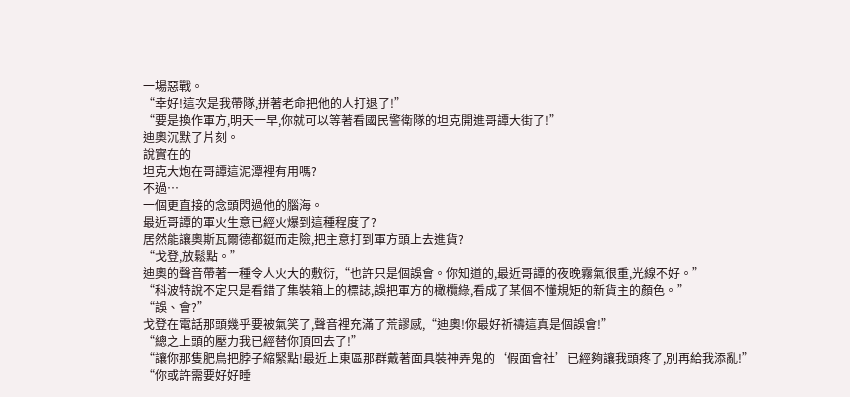一場惡戰。
“幸好!這次是我帶隊,拼著老命把他的人打退了!”
“要是換作軍方,明天一早,你就可以等著看國民警衛隊的坦克開進哥譚大街了!”
迪奧沉默了片刻。
說實在的
坦克大炮在哥譚這泥潭裡有用嗎?
不過…
一個更直接的念頭閃過他的腦海。
最近哥譚的軍火生意已經火爆到這種程度了?
居然能讓奧斯瓦爾德都鋌而走險,把主意打到軍方頭上去進貨?
“戈登,放鬆點。”
迪奧的聲音帶著一種令人火大的敷衍,“也許只是個誤會。你知道的,最近哥譚的夜晚霧氣很重,光線不好。”
“科波特說不定只是看錯了集裝箱上的標誌,誤把軍方的橄欖綠,看成了某個不懂規矩的新貨主的顏色。”
“誤、會?”
戈登在電話那頭幾乎要被氣笑了,聲音裡充滿了荒謬感,“迪奧!你最好祈禱這真是個誤會!”
“總之上頭的壓力我已經替你頂回去了!”
“讓你那隻肥鳥把脖子縮緊點!最近上東區那群戴著面具裝神弄鬼的‘假面會社’已經夠讓我頭疼了,別再給我添亂!”
“你或許需要好好睡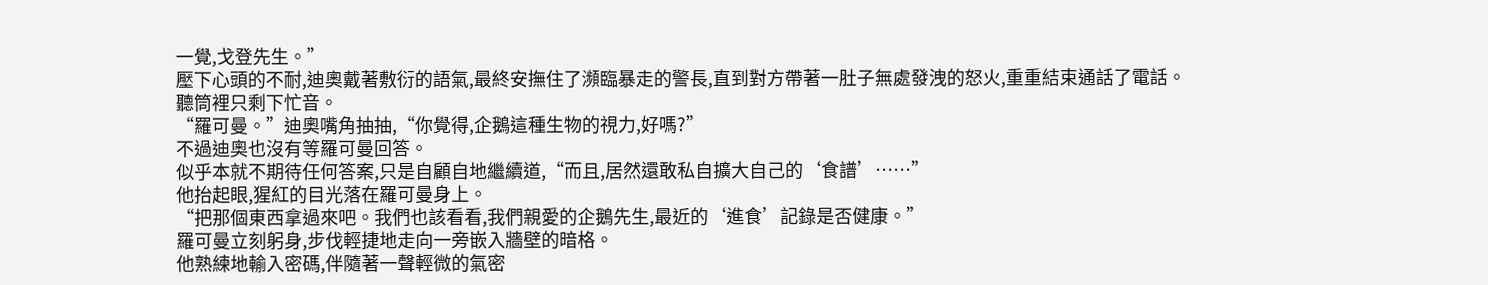一覺,戈登先生。”
壓下心頭的不耐,迪奧戴著敷衍的語氣,最終安撫住了瀕臨暴走的警長,直到對方帶著一肚子無處發洩的怒火,重重結束通話了電話。
聽筒裡只剩下忙音。
“羅可曼。”迪奧嘴角抽抽,“你覺得,企鵝這種生物的視力,好嗎?”
不過迪奧也沒有等羅可曼回答。
似乎本就不期待任何答案,只是自顧自地繼續道,“而且,居然還敢私自擴大自己的‘食譜’……”
他抬起眼,猩紅的目光落在羅可曼身上。
“把那個東西拿過來吧。我們也該看看,我們親愛的企鵝先生,最近的‘進食’記錄是否健康。”
羅可曼立刻躬身,步伐輕捷地走向一旁嵌入牆壁的暗格。
他熟練地輸入密碼,伴隨著一聲輕微的氣密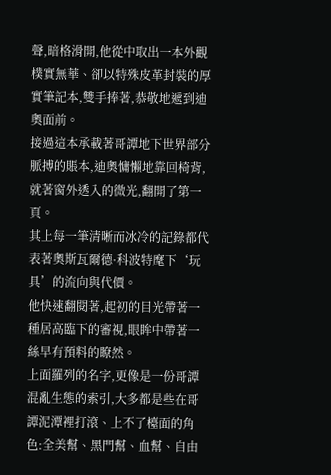聲,暗格滑開,他從中取出一本外觀樸實無華、卻以特殊皮革封裝的厚實筆記本,雙手捧著,恭敬地遞到迪奧面前。
接過這本承載著哥譚地下世界部分脈搏的賬本,迪奧慵懶地靠回椅背,就著窗外透入的微光,翻開了第一頁。
其上每一筆清晰而冰冷的記錄都代表著奧斯瓦爾德·科波特麾下‘玩具’的流向與代價。
他快速翻閱著,起初的目光帶著一種居高臨下的審視,眼眸中帶著一絲早有預料的瞭然。
上面羅列的名字,更像是一份哥譚混亂生態的索引,大多都是些在哥譚泥潭裡打滾、上不了檯面的角色:全美幫、黑門幫、血幫、自由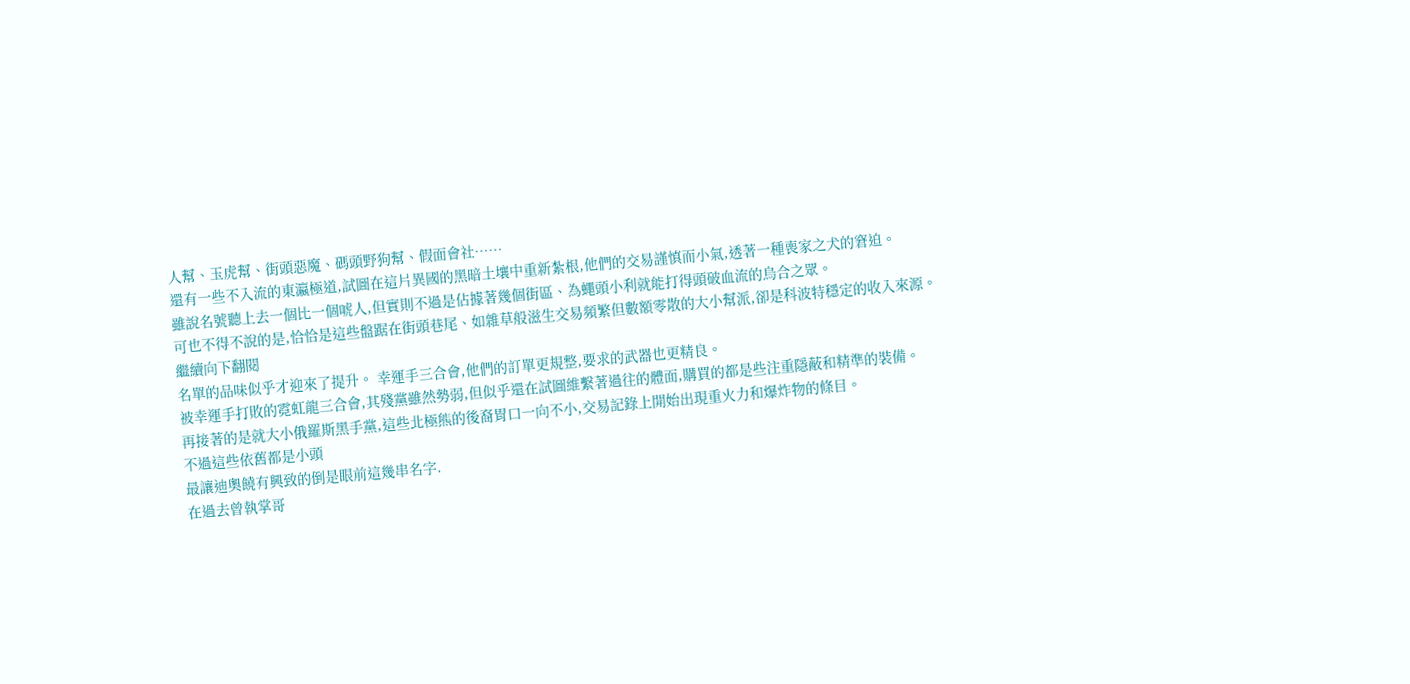人幫、玉虎幫、街頭惡魔、碼頭野狗幫、假面會社……
還有一些不入流的東瀛極道,試圖在這片異國的黑暗土壤中重新紮根,他們的交易謹慎而小氣,透著一種喪家之犬的窘迫。
雖說名號聽上去一個比一個唬人,但實則不過是佔據著幾個街區、為蠅頭小利就能打得頭破血流的烏合之眾。
可也不得不說的是,恰恰是這些盤踞在街頭巷尾、如雜草般滋生交易頻繁但數額零散的大小幫派,卻是科波特穩定的收入來源。
繼續向下翻閱
名單的品味似乎才迎來了提升。 幸運手三合會,他們的訂單更規整,要求的武器也更精良。
被幸運手打敗的霓虹龍三合會,其殘黨雖然勢弱,但似乎還在試圖維繫著過往的體面,購買的都是些注重隱蔽和精準的裝備。
再接著的是就大小俄羅斯黑手黨,這些北極熊的後裔胃口一向不小,交易記錄上開始出現重火力和爆炸物的條目。
不過這些依舊都是小頭
最讓迪奧饒有興致的倒是眼前這幾串名字.
在過去曾執掌哥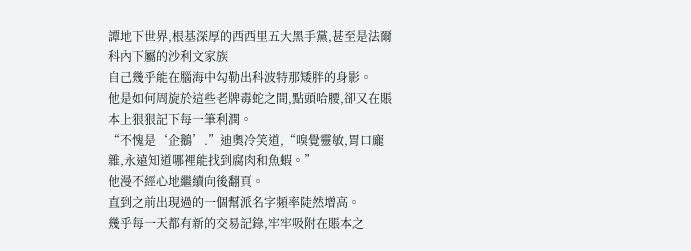譚地下世界,根基深厚的西西里五大黑手黨,甚至是法爾科內下屬的沙利文家族
自己幾乎能在腦海中勾勒出科波特那矮胖的身影。
他是如何周旋於這些老牌毒蛇之間,點頭哈腰,卻又在賬本上狠狠記下每一筆利潤。
“不愧是‘企鵝’.”迪奧冷笑道,“嗅覺靈敏,胃口龐雜,永遠知道哪裡能找到腐肉和魚蝦。”
他漫不經心地繼續向後翻頁。
直到之前出現過的一個幫派名字頻率陡然增高。
幾乎每一天都有新的交易記錄,牢牢吸附在賬本之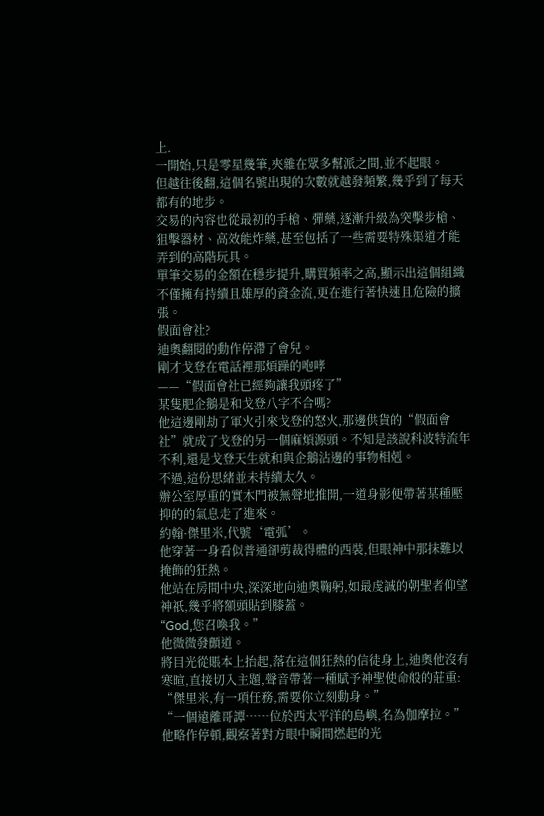上.
一開始,只是零星幾筆,夾雜在眾多幫派之間,並不起眼。
但越往後翻,這個名號出現的次數就越發頻繁,幾乎到了每天都有的地步。
交易的內容也從最初的手槍、彈藥,逐漸升級為突擊步槍、狙擊器材、高效能炸藥,甚至包括了一些需要特殊渠道才能弄到的高階玩具。
單筆交易的金額在穩步提升,購買頻率之高,顯示出這個組織不僅擁有持續且雄厚的資金流,更在進行著快速且危險的擴張。
假面會社?
迪奧翻閱的動作停滯了會兒。
剛才戈登在電話裡那煩躁的咆哮
——“假面會社已經夠讓我頭疼了”
某隻肥企鵝是和戈登八字不合嗎?
他這邊剛劫了軍火引來戈登的怒火,那邊供貨的“假面會社”就成了戈登的另一個麻煩源頭。不知是該說科波特流年不利,還是戈登天生就和與企鵝沾邊的事物相剋。
不過,這份思緒並未持續太久。
辦公室厚重的實木門被無聲地推開,一道身影便帶著某種壓抑的的氣息走了進來。
約翰·傑里米,代號‘電弧’。
他穿著一身看似普通卻剪裁得體的西裝,但眼神中那抹難以掩飾的狂熱。
他站在房間中央,深深地向迪奧鞠躬,如最虔誠的朝聖者仰望神祇,幾乎將額頭貼到膝蓋。
“God,您召喚我。”
他微微發顫道。
將目光從賬本上抬起,落在這個狂熱的信徒身上,迪奧他沒有寒暄,直接切入主題,聲音帶著一種賦予神聖使命般的莊重:
“傑里米,有一項任務,需要你立刻動身。”
“一個遠離哥譚……位於西太平洋的島嶼,名為伽摩拉。”
他略作停頓,觀察著對方眼中瞬間燃起的光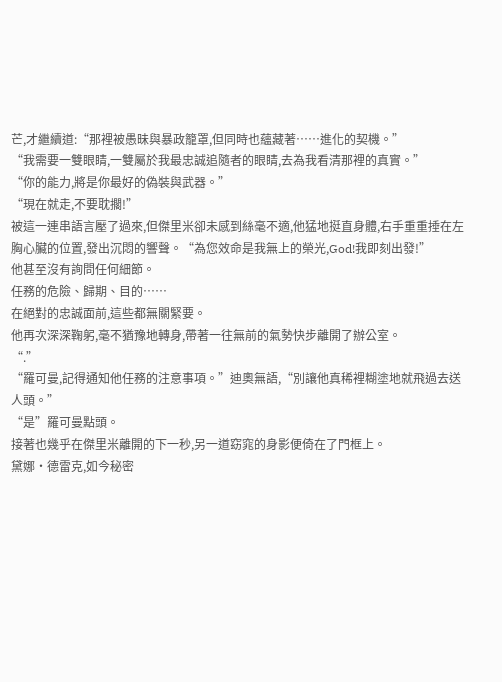芒,才繼續道:“那裡被愚昧與暴政籠罩,但同時也蘊藏著……進化的契機。”
“我需要一雙眼睛,一雙屬於我最忠誠追隨者的眼睛,去為我看清那裡的真實。”
“你的能力,將是你最好的偽裝與武器。”
“現在就走,不要耽擱!”
被這一連串語言壓了過來,但傑里米卻未感到絲毫不適,他猛地挺直身體,右手重重捶在左胸心臟的位置,發出沉悶的響聲。“為您效命是我無上的榮光,God!我即刻出發!”
他甚至沒有詢問任何細節。
任務的危險、歸期、目的……
在絕對的忠誠面前,這些都無關緊要。
他再次深深鞠躬,毫不猶豫地轉身,帶著一往無前的氣勢快步離開了辦公室。
“.”
“羅可曼,記得通知他任務的注意事項。”迪奧無語,“別讓他真稀裡糊塗地就飛過去送人頭。”
“是”羅可曼點頭。
接著也幾乎在傑里米離開的下一秒,另一道窈窕的身影便倚在了門框上。
黛娜·德雷克,如今秘密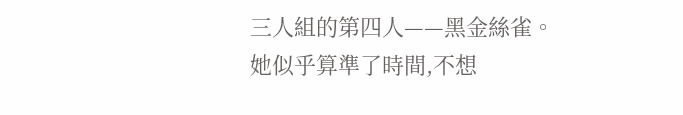三人組的第四人——黑金絲雀。
她似乎算準了時間,不想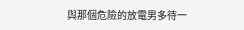與那個危險的放電男多待一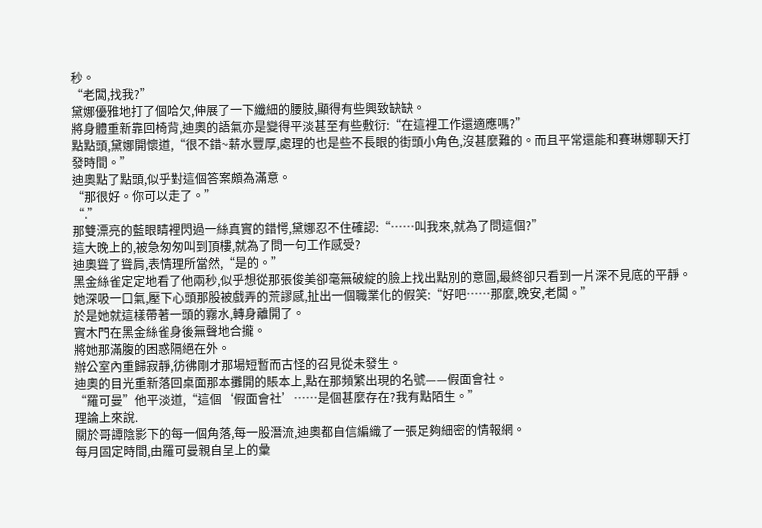秒。
“老闆,找我?”
黛娜優雅地打了個哈欠,伸展了一下纖細的腰肢,顯得有些興致缺缺。
將身體重新靠回椅背,迪奧的語氣亦是變得平淡甚至有些敷衍:“在這裡工作還適應嗎?”
點點頭,黛娜開懷道,“很不錯~薪水豐厚,處理的也是些不長眼的街頭小角色,沒甚麼難的。而且平常還能和賽琳娜聊天打發時間。”
迪奧點了點頭,似乎對這個答案頗為滿意。
“那很好。你可以走了。”
“.”
那雙漂亮的藍眼睛裡閃過一絲真實的錯愕,黛娜忍不住確認:“……叫我來,就為了問這個?”
這大晚上的,被急匆匆叫到頂樓,就為了問一句工作感受?
迪奧聳了聳肩,表情理所當然,“是的。”
黑金絲雀定定地看了他兩秒,似乎想從那張俊美卻毫無破綻的臉上找出點別的意圖,最終卻只看到一片深不見底的平靜。
她深吸一口氣,壓下心頭那股被戲弄的荒謬感,扯出一個職業化的假笑:“好吧……那麼,晚安,老闆。”
於是她就這樣帶著一頭的霧水,轉身離開了。
實木門在黑金絲雀身後無聲地合攏。
將她那滿腹的困惑隔絕在外。
辦公室內重歸寂靜,彷彿剛才那場短暫而古怪的召見從未發生。
迪奧的目光重新落回桌面那本攤開的賬本上,點在那頻繁出現的名號——假面會社。
“羅可曼”他平淡道,“這個‘假面會社’……是個甚麼存在?我有點陌生。”
理論上來說.
關於哥譚陰影下的每一個角落,每一股潛流,迪奧都自信編織了一張足夠細密的情報網。
每月固定時間,由羅可曼親自呈上的彙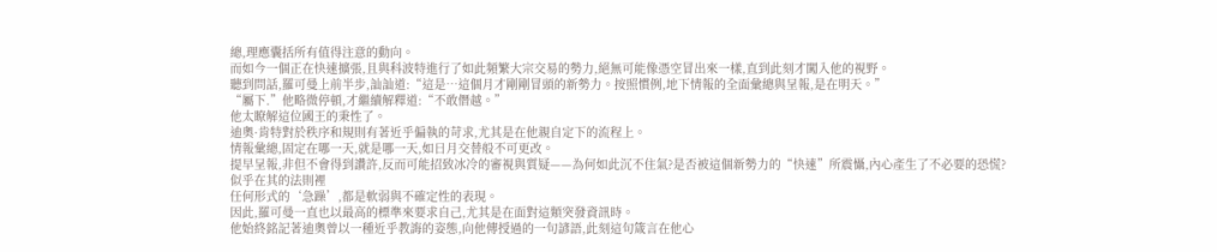總,理應囊括所有值得注意的動向。
而如今一個正在快速擴張,且與科波特進行了如此頻繁大宗交易的勢力,絕無可能像憑空冒出來一樣,直到此刻才闖入他的視野。
聽到問話,羅可曼上前半步,訕訕道:“這是…這個月才剛剛冒頭的新勢力。按照慣例,地下情報的全面彙總與呈報,是在明天。”
“屬下.”他略微停頓,才繼續解釋道:“不敢僭越。”
他太瞭解這位國王的秉性了。
迪奧·肯特對於秩序和規則有著近乎偏執的苛求,尤其是在他親自定下的流程上。
情報彙總,固定在哪一天,就是哪一天,如日月交替般不可更改。
提早呈報,非但不會得到讚許,反而可能招致冰冷的審視與質疑——為何如此沉不住氣?是否被這個新勢力的“快速”所震懾,內心產生了不必要的恐慌?
似乎在其的法則裡
任何形式的‘急躁’,都是軟弱與不確定性的表現。
因此,羅可曼一直也以最高的標準來要求自己,尤其是在面對這類突發資訊時。
他始終銘記著迪奧曾以一種近乎教誨的姿態,向他傳授過的一句諺語,此刻這句箴言在他心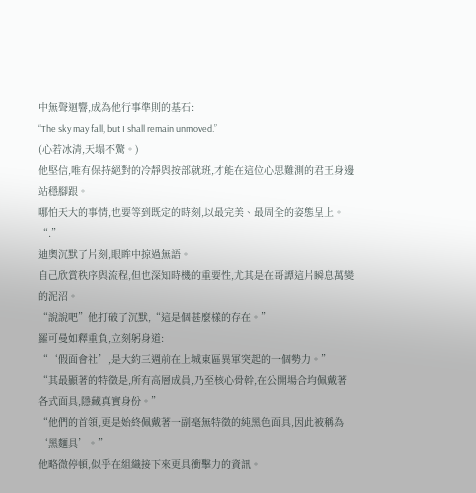中無聲迴響,成為他行事準則的基石:
“The sky may fall, but I shall remain unmoved.”
(心若冰清,天塌不驚。)
他堅信,唯有保持絕對的冷靜與按部就班,才能在這位心思難測的君王身邊站穩腳跟。
哪怕天大的事情,也要等到既定的時刻,以最完美、最周全的姿態呈上。
“.”
迪奧沉默了片刻,眼眸中掠過無語。
自己欣賞秩序與流程,但也深知時機的重要性,尤其是在哥譚這片瞬息萬變的泥沼。
“說說吧”他打破了沉默,“這是個甚麼樣的存在。”
羅可曼如釋重負,立刻躬身道:
“‘假面會社’,是大約三週前在上城東區異軍突起的一個勢力。”
“其最顯著的特徵是,所有高層成員,乃至核心骨幹,在公開場合均佩戴著各式面具,隱藏真實身份。”
“他們的首領,更是始終佩戴著一副毫無特徵的純黑色面具,因此被稱為‘黑麵具’。”
他略微停頓,似乎在組織接下來更具衝擊力的資訊。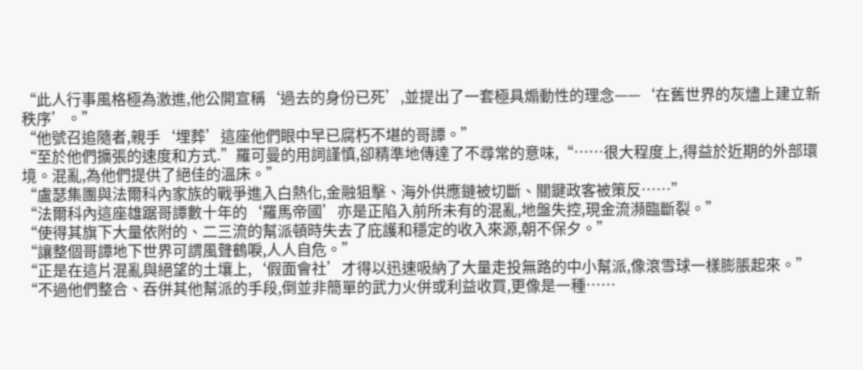“此人行事風格極為激進,他公開宣稱‘過去的身份已死’,並提出了一套極具煽動性的理念——‘在舊世界的灰燼上建立新秩序’。”
“他號召追隨者,親手‘埋葬’這座他們眼中早已腐朽不堪的哥譚。”
“至於他們擴張的速度和方式.”羅可曼的用詞謹慎,卻精準地傳達了不尋常的意味,“……很大程度上,得益於近期的外部環境。混亂,為他們提供了絕佳的溫床。”
“盧瑟集團與法爾科內家族的戰爭進入白熱化,金融狙擊、海外供應鏈被切斷、關鍵政客被策反……”
“法爾科內這座雄踞哥譚數十年的‘羅馬帝國’亦是正陷入前所未有的混亂,地盤失控,現金流瀕臨斷裂。”
“使得其旗下大量依附的、二三流的幫派頓時失去了庇護和穩定的收入來源,朝不保夕。”
“讓整個哥譚地下世界可謂風聲鶴唳,人人自危。”
“正是在這片混亂與絕望的土壤上,‘假面會社’才得以迅速吸納了大量走投無路的中小幫派,像滾雪球一樣膨脹起來。”
“不過他們整合、吞併其他幫派的手段,倒並非簡單的武力火併或利益收買,更像是一種……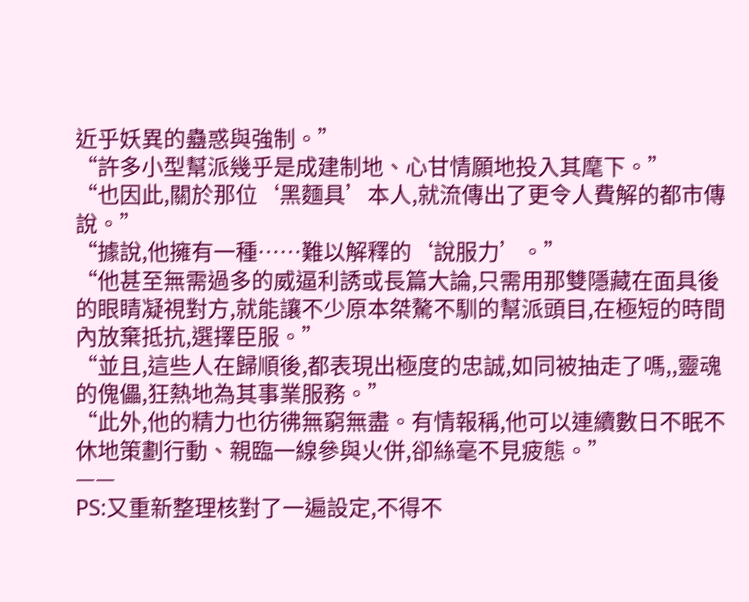近乎妖異的蠱惑與強制。”
“許多小型幫派幾乎是成建制地、心甘情願地投入其麾下。”
“也因此,關於那位‘黑麵具’本人,就流傳出了更令人費解的都市傳說。”
“據說,他擁有一種……難以解釋的‘說服力’。”
“他甚至無需過多的威逼利誘或長篇大論,只需用那雙隱藏在面具後的眼睛凝視對方,就能讓不少原本桀驁不馴的幫派頭目,在極短的時間內放棄抵抗,選擇臣服。”
“並且,這些人在歸順後,都表現出極度的忠誠,如同被抽走了嗎,,靈魂的傀儡,狂熱地為其事業服務。”
“此外,他的精力也彷彿無窮無盡。有情報稱,他可以連續數日不眠不休地策劃行動、親臨一線參與火併,卻絲毫不見疲態。”
——
PS:又重新整理核對了一遍設定,不得不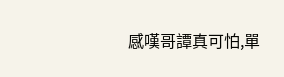感嘆哥譚真可怕,單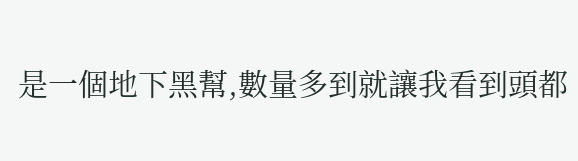是一個地下黑幫,數量多到就讓我看到頭都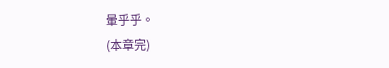暈乎乎。
(本章完)